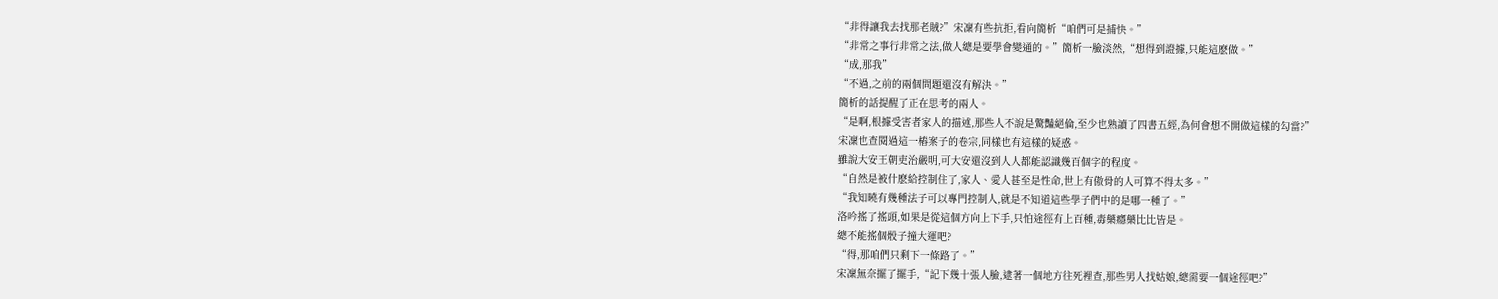“非得讓我去找那老賊?”宋凜有些抗拒,看向簡析“咱們可是捕快。”
“非常之事行非常之法,做人總是要學會變通的。”簡析一臉淡然,“想得到證據,只能這麽做。”
“成,那我”
“不過,之前的兩個問題還沒有解決。”
簡析的話提醒了正在思考的兩人。
“是啊,根據受害者家人的描述,那些人不說是驚豔絕倫,至少也熟讀了四書五經,為何會想不開做這樣的勾當?”
宋凜也查閱過這一樁案子的卷宗,同樣也有這樣的疑惑。
雖說大安王朝吏治嚴明,可大安還沒到人人都能認識幾百個字的程度。
“自然是被什麽給控制住了,家人、愛人甚至是性命,世上有傲骨的人可算不得太多。”
“我知曉有幾種法子可以專門控制人,就是不知道這些學子們中的是哪一種了。”
洛吟搖了搖頭,如果是從這個方向上下手,只怕途徑有上百種,毒藥癮藥比比皆是。
總不能搖個骰子撞大運吧?
“得,那咱們只剩下一條路了。”
宋凜無奈擺了擺手,“記下幾十張人臉,逮著一個地方往死裡查,那些男人找姑娘,總需要一個途徑吧?”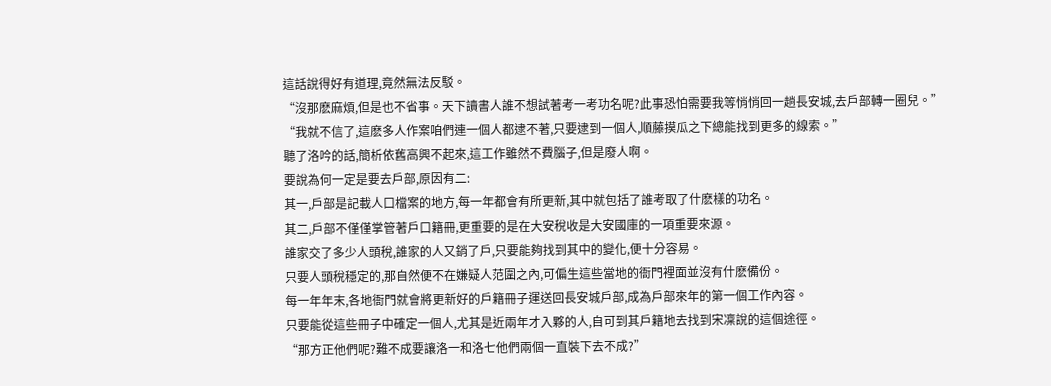這話說得好有道理,竟然無法反駁。
“沒那麽麻煩,但是也不省事。天下讀書人誰不想試著考一考功名呢?此事恐怕需要我等悄悄回一趟長安城,去戶部轉一圈兒。”
“我就不信了,這麽多人作案咱們連一個人都逮不著,只要逮到一個人,順藤摸瓜之下總能找到更多的線索。”
聽了洛吟的話,簡析依舊高興不起來,這工作雖然不費腦子,但是廢人啊。
要說為何一定是要去戶部,原因有二:
其一,戶部是記載人口檔案的地方,每一年都會有所更新,其中就包括了誰考取了什麽樣的功名。
其二,戶部不僅僅掌管著戶口籍冊,更重要的是在大安稅收是大安國庫的一項重要來源。
誰家交了多少人頭稅,誰家的人又銷了戶,只要能夠找到其中的變化,便十分容易。
只要人頭稅穩定的,那自然便不在嫌疑人范圍之內,可偏生這些當地的衙門裡面並沒有什麽備份。
每一年年末,各地衙門就會將更新好的戶籍冊子運送回長安城戶部,成為戶部來年的第一個工作內容。
只要能從這些冊子中確定一個人,尤其是近兩年才入夥的人,自可到其戶籍地去找到宋凜說的這個途徑。
“那方正他們呢?難不成要讓洛一和洛七他們兩個一直裝下去不成?”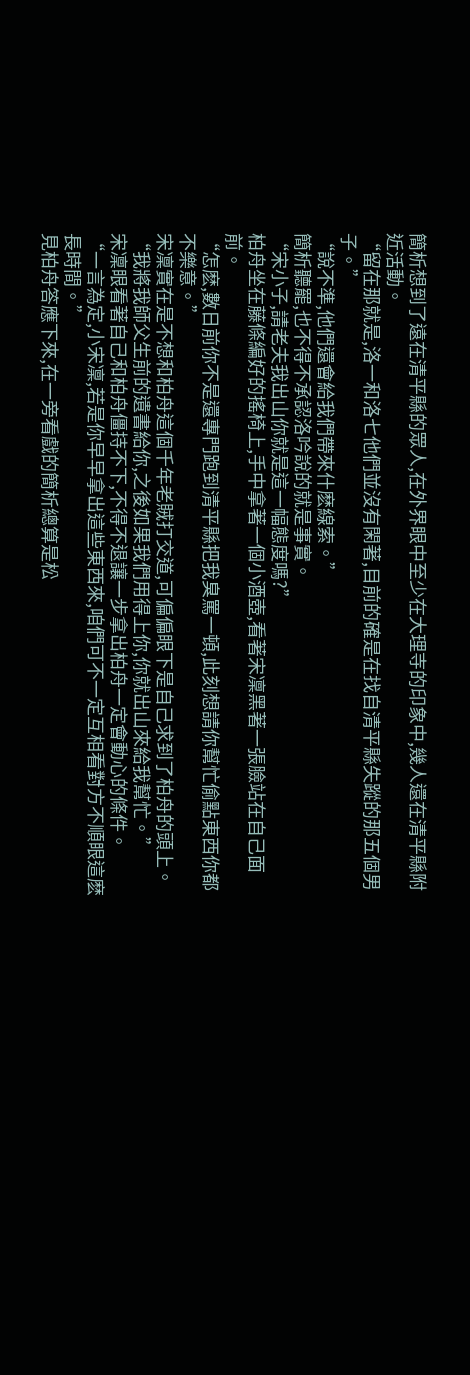簡析想到了遠在清平縣的眾人,在外界眼中至少在大理寺的印象中,幾人還在清平縣附近活動。
“留在那就是,洛一和洛七他們並沒有閑著,目前的確是在找自清平縣失蹤的那五個男子。”
“說不準,他們還會給我們帶來什麽線索。”
簡析聽罷,也不得不承認洛吟說的就是事實。
“宋小子,請老夫我出山你就是這一幅態度嗎?”
柏舟坐在藤條編好的搖椅上,手中拿著一個小酒壺,看著宋凜黑著一張臉站在自己面前。
“怎麽,數日前你不是還專門跑到清平縣把我臭罵一頓,此刻想請你幫忙偷點東西你都不樂意。”
宋凜實在是不想和柏舟這個千年老賊打交道,可偏偏眼下是自己求到了柏舟的頭上。
“我將我師父生前的遺書給你,之後如果我們用得上你,你就出山來給我幫忙。”
宋凜眼看著自己和柏舟僵持不下,不得不退讓一步拿出柏舟一定會動心的條件。
“一言為定,小宋凜,若是你早早拿出這些東西來,咱們可不一定互相看對方不順眼這麽長時間。”
見柏舟答應下來,在一旁看戲的簡析總算是松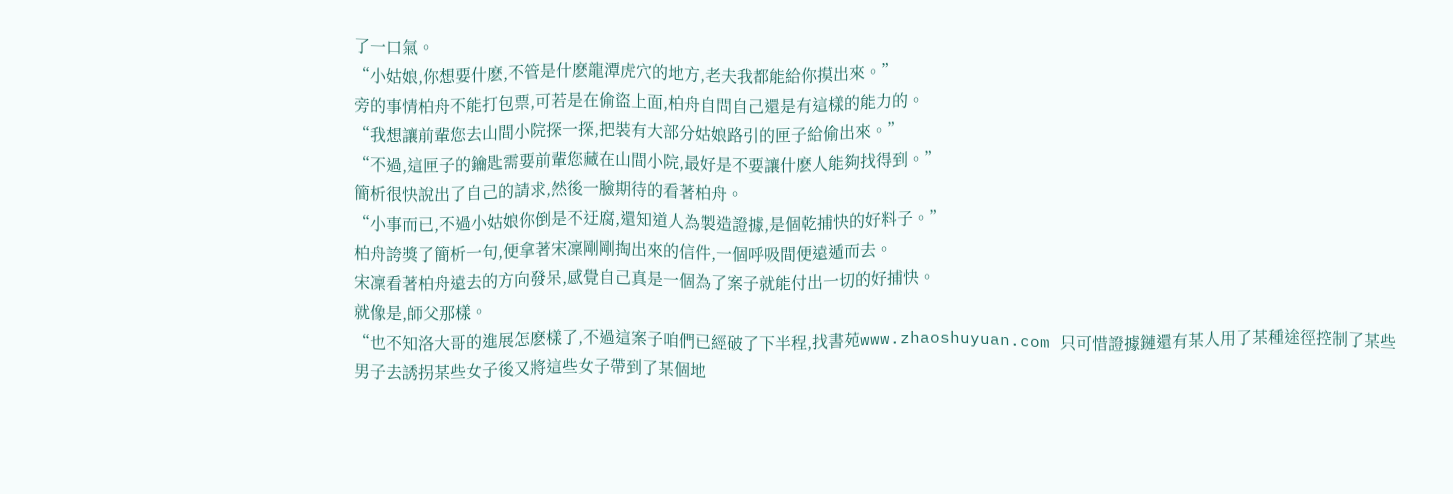了一口氣。
“小姑娘,你想要什麽,不管是什麽龍潭虎穴的地方,老夫我都能給你摸出來。”
旁的事情柏舟不能打包票,可若是在偷盜上面,柏舟自問自己還是有這樣的能力的。
“我想讓前輩您去山間小院探一探,把裝有大部分姑娘路引的匣子給偷出來。”
“不過,這匣子的鑰匙需要前輩您藏在山間小院,最好是不要讓什麽人能夠找得到。”
簡析很快說出了自己的請求,然後一臉期待的看著柏舟。
“小事而已,不過小姑娘你倒是不迂腐,還知道人為製造證據,是個乾捕快的好料子。”
柏舟誇獎了簡析一句,便拿著宋凜剛剛掏出來的信件,一個呼吸間便遠遁而去。
宋凜看著柏舟遠去的方向發呆,感覺自己真是一個為了案子就能付出一切的好捕快。
就像是,師父那樣。
“也不知洛大哥的進展怎麽樣了,不過這案子咱們已經破了下半程,找書苑www.zhaoshuyuan.com 只可惜證據鏈還有某人用了某種途徑控制了某些男子去誘拐某些女子後又將這些女子帶到了某個地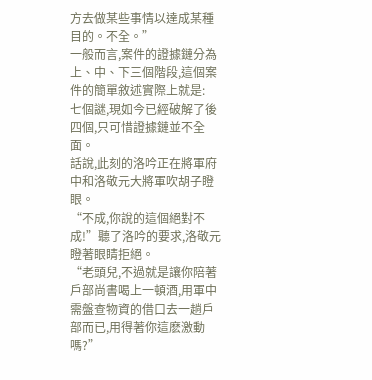方去做某些事情以達成某種目的。不全。”
一般而言,案件的證據鏈分為上、中、下三個階段,這個案件的簡單敘述實際上就是:
七個謎,現如今已經破解了後四個,只可惜證據鏈並不全面。
話說,此刻的洛吟正在將軍府中和洛敬元大將軍吹胡子瞪眼。
“不成,你說的這個絕對不成!”聽了洛吟的要求,洛敬元瞪著眼睛拒絕。
“老頭兒,不過就是讓你陪著戶部尚書喝上一頓酒,用軍中需盤查物資的借口去一趟戶部而已,用得著你這麽激動嗎?”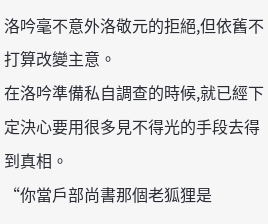洛吟毫不意外洛敬元的拒絕,但依舊不打算改變主意。
在洛吟準備私自調查的時候,就已經下定決心要用很多見不得光的手段去得到真相。
“你當戶部尚書那個老狐狸是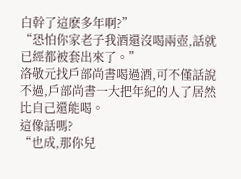白幹了這麽多年啊?”
“恐怕你家老子我酒還沒喝兩壺,話就已經都被套出來了。”
洛敬元找戶部尚書喝過酒,可不僅話說不過,戶部尚書一大把年紀的人了居然比自己還能喝。
這像話嗎?
“也成,那你兒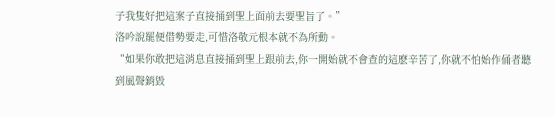子我隻好把這案子直接捅到聖上面前去要聖旨了。”
洛吟說罷便借勢要走,可惜洛敬元根本就不為所動。
“如果你敢把這消息直接捅到聖上跟前去,你一開始就不會查的這麽辛苦了,你就不怕始作俑者聽到風聲銷毀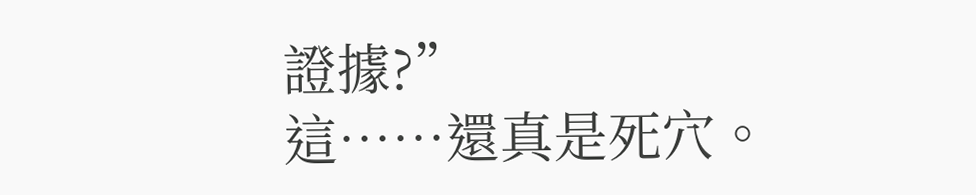證據?”
這……還真是死穴。